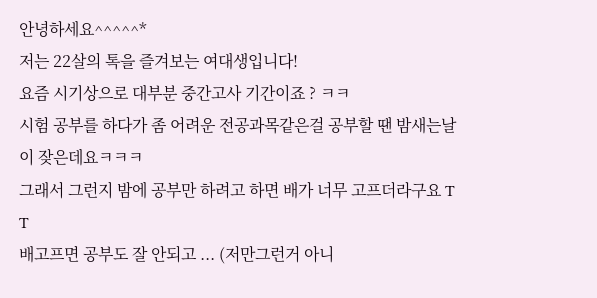안녕하세요^^^^^*
저는 22살의 톡을 즐겨보는 여대생입니다!
요즘 시기상으로 대부분 중간고사 기간이죠 ? ㅋㅋ
시험 공부를 하다가 좀 어려운 전공과목같은걸 공부할 땐 밤새는날이 잦은데요ㅋㅋㅋ
그래서 그런지 밤에 공부만 하려고 하면 배가 너무 고프더라구요 T T
배고프면 공부도 잘 안되고 ... (저만그런거 아니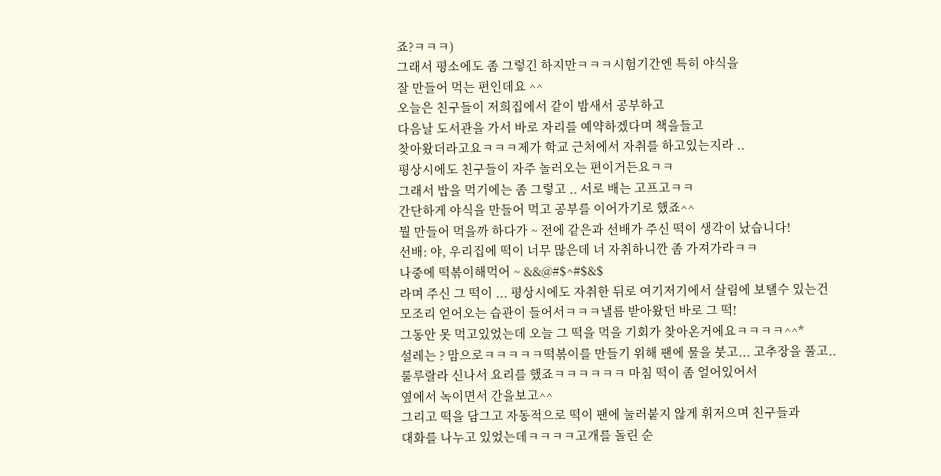죠?ㅋㅋㅋ)
그래서 평소에도 좀 그렇긴 하지만ㅋㅋㅋ시험기간엔 특히 야식을
잘 만들어 먹는 편인데요 ^^
오늘은 친구들이 저희집에서 같이 밤새서 공부하고
다음날 도서관을 가서 바로 자리를 예약하겠다며 책을들고
찾아왔더라고요ㅋㅋㅋ제가 학교 근처에서 자취를 하고있는지라 ..
평상시에도 친구들이 자주 놀러오는 편이거든요ㅋㅋ
그래서 밥을 먹기에는 좀 그렇고 .. 서로 배는 고프고ㅋㅋ
간단하게 야식을 만들어 먹고 공부를 이어가기로 했죠^^
뭘 만들어 먹을까 하다가 ~ 전에 같은과 선배가 주신 떡이 생각이 났습니다!
선배: 야, 우리집에 떡이 너무 많은데 너 자취하니깐 좀 가져가라ㅋㅋ
나중에 떡볶이해먹어 ~ &&@#$^#$&$
라며 주신 그 떡이 ... 평상시에도 자취한 뒤로 여기저기에서 살림에 보탤수 있는건
모조리 얻어오는 습관이 들어서ㅋㅋㅋ낼름 받아왔던 바로 그 떡!
그동안 못 먹고있었는데 오늘 그 떡을 먹을 기회가 찾아온거에요ㅋㅋㅋㅋ^^*
설레는 ? 맘으로ㅋㅋㅋㅋㅋ떡볶이를 만들기 위해 팬에 물을 붓고... 고추장을 풀고..
룰루랄라 신나서 요리를 했죠ㅋㅋㅋㅋㅋㅋ 마침 떡이 좀 얼어있어서
옆에서 녹이면서 간을보고^^
그리고 떡을 담그고 자동적으로 떡이 팬에 눌러붙지 않게 휘저으며 친구들과
대화를 나누고 있었는데ㅋㅋㅋㅋ고개를 돌린 순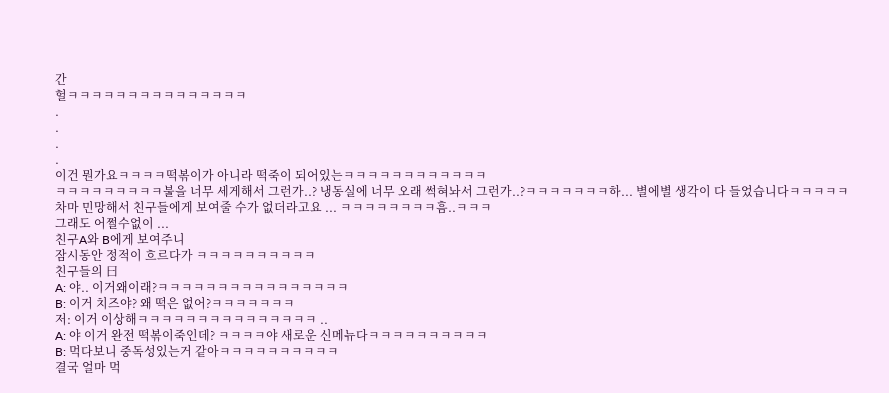간
헐ㅋㅋㅋㅋㅋㅋㅋㅋㅋㅋㅋㅋㅋㅋㅋ
.
.
.
.
이건 뭔가요ㅋㅋㅋㅋ떡볶이가 아니라 떡죽이 되어있는ㅋㅋㅋㅋㅋㅋㅋㅋㅋㅋㅋㅋ
ㅋㅋㅋㅋㅋㅋㅋㅋㅋ불을 너무 세게해서 그런가..? 냉동실에 너무 오래 썩혀놔서 그런가..?ㅋㅋㅋㅋㅋㅋㅋ하... 별에별 생각이 다 들었습니다ㅋㅋㅋㅋㅋ
차마 민망해서 친구들에게 보여줄 수가 없더라고요 ... ㅋㅋㅋㅋㅋㅋㅋㅋ흠..ㅋㅋㅋ
그래도 어쩔수없이 ...
친구A와 B에게 보여주니
잠시동안 정적이 흐르다가 ㅋㅋㅋㅋㅋㅋㅋㅋㅋㅋ
친구들의 曰
A: 야.. 이거왜이래?ㅋㅋㅋㅋㅋㅋㅋㅋㅋㅋㅋㅋㅋㅋㅋㅋ
B: 이거 치즈야? 왜 떡은 없어?ㅋㅋㅋㅋㅋㅋㅋ
저: 이거 이상해ㅋㅋㅋㅋㅋㅋㅋㅋㅋㅋㅋㅋㅋㅋㅋ ..
A: 야 이거 완전 떡볶이죽인데? ㅋㅋㅋㅋ야 새로운 신메뉴다ㅋㅋㅋㅋㅋㅋㅋㅋㅋㅋ
B: 먹다보니 중독성있는거 같아ㅋㅋㅋㅋㅋㅋㅋㅋㅋㅋ
결국 얼마 먹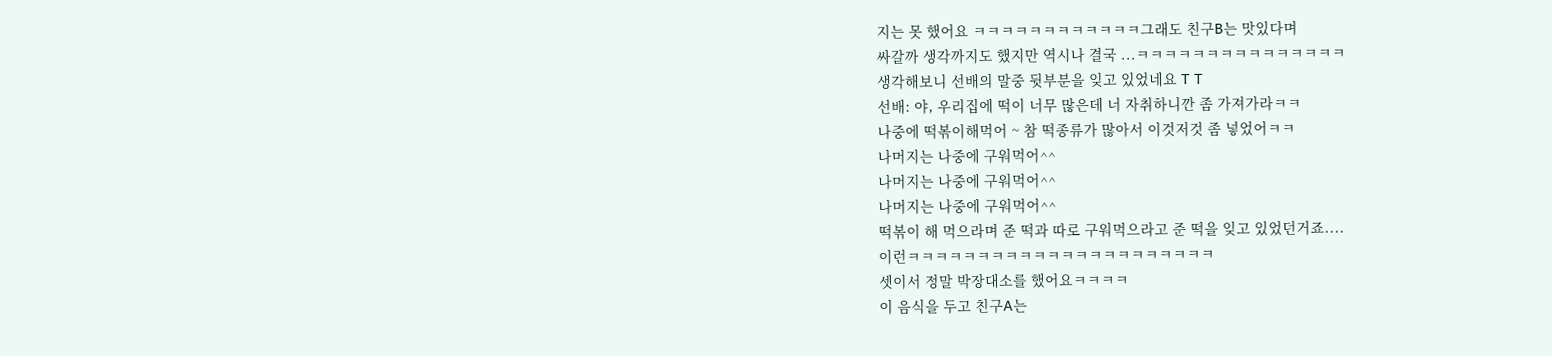지는 못 했어요 ㅋㅋㅋㅋㅋㅋㅋㅋㅋㅋㅋㅋ그래도 친구B는 맛있다며
싸갈까 생각까지도 했지만 역시나 결국 ...ㅋㅋㅋㅋㅋㅋㅋㅋㅋㅋㅋㅋㅋㅋㅋ
생각해보니 선배의 말중 뒷부분을 잊고 있었네요 T T
선배: 야, 우리집에 떡이 너무 많은데 너 자취하니깐 좀 가져가라ㅋㅋ
나중에 떡볶이해먹어 ~ 참 떡종류가 많아서 이것저것 좀 넣었어ㅋㅋ
나머지는 나중에 구워먹어^^
나머지는 나중에 구워먹어^^
나머지는 나중에 구워먹어^^
떡볶이 해 먹으라며 준 떡과 따로 구워먹으라고 준 떡을 잊고 있었던거죠....
이런ㅋㅋㅋㅋㅋㅋㅋㅋㅋㅋㅋㅋㅋㅋㅋㅋㅋㅋㅋㅋㅋㅋ
셋이서 정말 박장대소를 했어요ㅋㅋㅋㅋ
이 음식을 두고 친구A는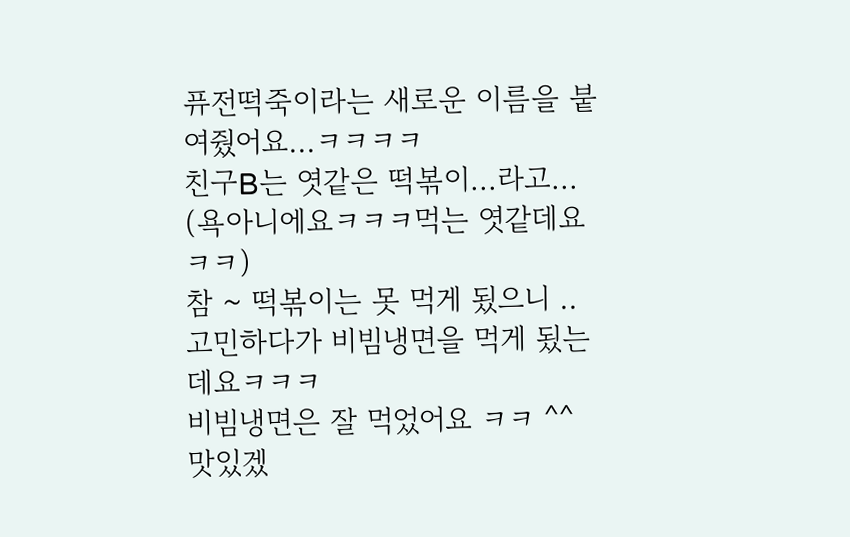퓨전떡죽이라는 새로운 이름을 붙여줬어요...ㅋㅋㅋㅋ
친구B는 엿같은 떡볶이...라고... (욕아니에요ㅋㅋㅋ먹는 엿같데요ㅋㅋ)
참 ~ 떡볶이는 못 먹게 됬으니 .. 고민하다가 비빔냉면을 먹게 됬는데요ㅋㅋㅋ
비빔냉면은 잘 먹었어요 ㅋㅋ ^^
맛있겠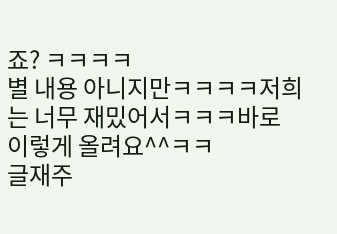죠? ㅋㅋㅋㅋ
별 내용 아니지만ㅋㅋㅋㅋ저희는 너무 재밌어서ㅋㅋㅋ바로 이렇게 올려요^^ㅋㅋ
글재주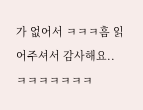가 없어서 ㅋㅋㅋ흠 읽어주셔서 감사해요.. ㅋㅋㅋㅋㅋㅋㅋ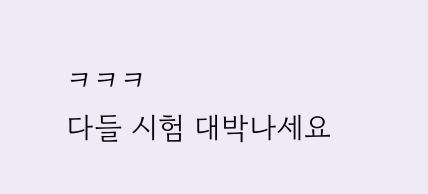ㅋㅋㅋ
다들 시험 대박나세요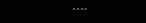^^^*